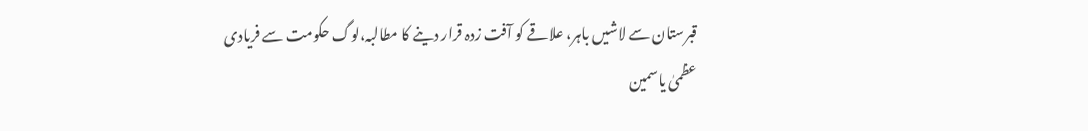قبرستان سے لاشیں باہر، علاقے کو آفت زدہ قرار دینے کا مطالبہ،لوگ حکومت سے فریادی
عظمیٰ یاسمین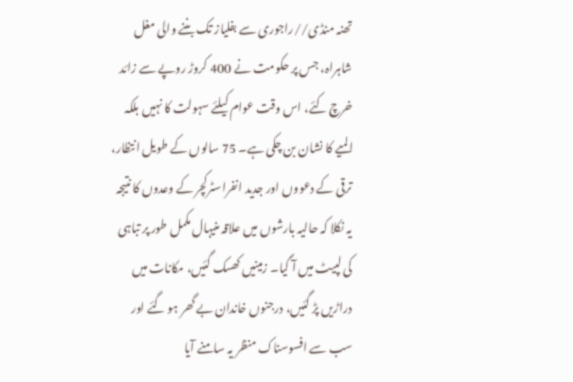تھنہ منڈی//راجوری سے بفلیاز تک بننے والی مغل شاہراہ، جس پر حکومت نے 400 کروڑ روپے سے زائد خرچ کئے، اس وقت عوام کیلئے سہولت کا نہیں بلکہ المیے کا نشان بن چکی ہے۔ 75 سالوں کے طویل انتظار، ترقی کے دعووں اور جدید انفراسٹرکچر کے وعدوں کا نتیجہ یہ نکلا کہ حالیہ بارشوں میں علاقہ منیہال مکمل طور پر تباہی کی لپیٹ میں آ گیا۔ زمینیں کھسک گئیں، مکانات میں دراڑیں پڑ گئیں، درجنوں خاندان بے گھر ہو گئے اور سب سے افسوسناک منظر یہ سامنے آیا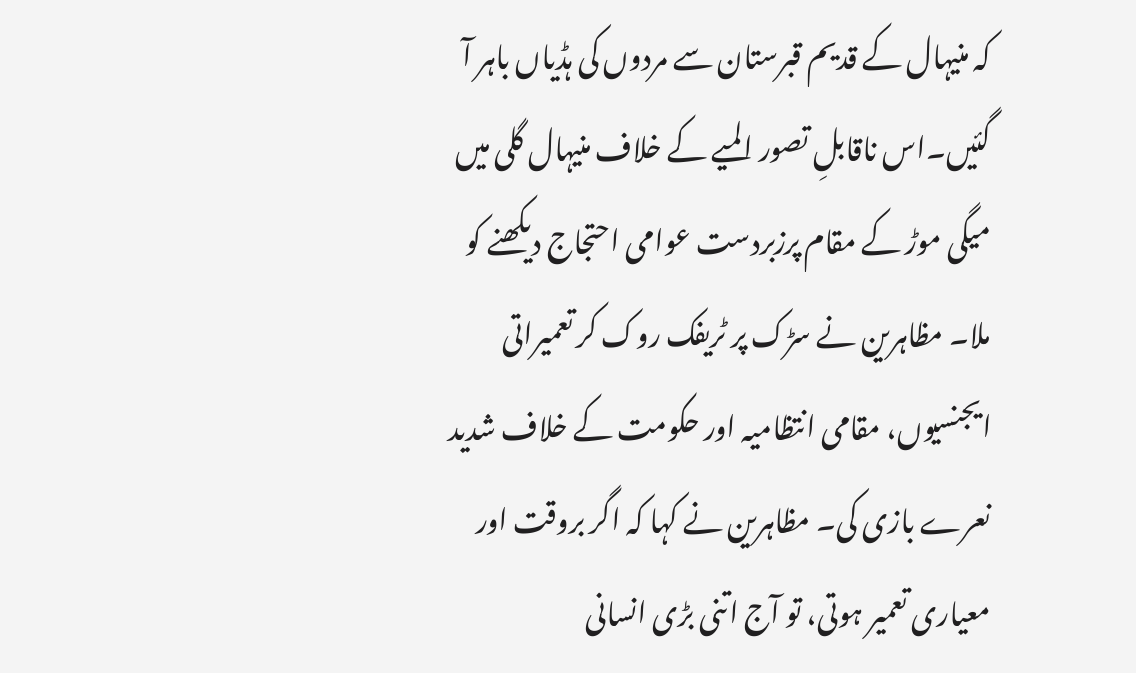کہ منیہال کے قدیم قبرستان سے مردوں کی ہڈیاں باہر آ گئیں۔اس ناقابلِ تصور المیے کے خلاف منیہال گلی میں میگی موڑ کے مقام پرزبردست عوامی احتجاج دیکھنے کو ملا۔ مظاہرین نے سڑک پر ٹریفک روک کر تعمیراتی ایجنسیوں، مقامی انتظامیہ اور حکومت کے خلاف شدید نعرے بازی کی۔ مظاہرین نے کہا کہ اگر بروقت اور معیاری تعمیر ہوتی، تو آج اتنی بڑی انسانی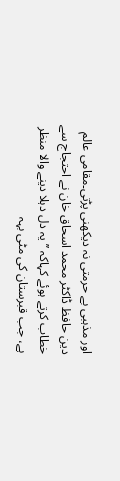اور مذہبی بے حرمتی نہ دیکھنی پڑتی۔مقامی عالم دین حافظ ڈاکٹر محمد اسحاق خان نے احتجاج سے خطاب کرتے ہوئے کہاکہ ’’یہ دل دہلا دینے والا منظر ہے، جب قبرستان کی مٹی بہہ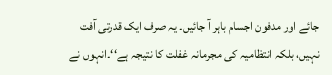جائے اور مدفون اجسام باہر آ جائیں۔ یہ صرف ایک قدرتی آفت نہیں، بلکہ انتظامیہ کی مجرمانہ غفلت کا نتیجہ ہے‘‘۔انہوں نے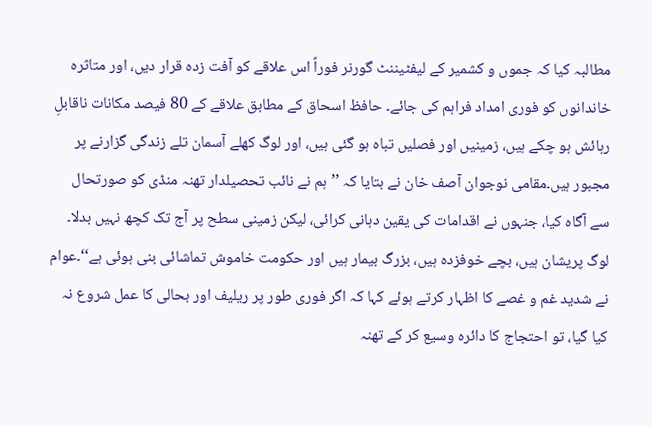مطالبہ کیا کہ جموں و کشمیر کے لیفٹیننٹ گورنر فوراً اس علاقے کو آفت زدہ قرار دیں، اور متاثرہ خاندانوں کو فوری امداد فراہم کی جائے۔ حافظ اسحاق کے مطابق علاقے کے 80 فیصد مکانات ناقابلِ رہائش ہو چکے ہیں، زمینیں اور فصلیں تباہ ہو گئی ہیں، اور لوگ کھلے آسمان تلے زندگی گزارنے پر مجبور ہیں۔مقامی نوجوان آصف خان نے بتایا کہ ’’ہم نے نائب تحصیلدار تھنہ منڈی کو صورتحال سے آگاہ کیا، جنہوں نے اقدامات کی یقین دہانی کرائی، لیکن زمینی سطح پر آج تک کچھ نہیں بدلا۔ لوگ پریشان ہیں، بچے خوفزدہ ہیں، بزرگ بیمار ہیں اور حکومت خاموش تماشائی بنی ہوئی ہے‘‘۔عوام نے شدید غم و غصے کا اظہار کرتے ہوئے کہا کہ اگر فوری طور پر ریلیف اور بحالی کا عمل شروع نہ کیا گیا، تو احتجاج کا دائرہ وسیع کر کے تھنہ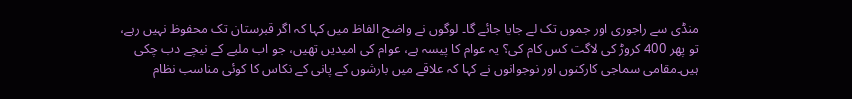منڈی سے راجوری اور جموں تک لے جایا جائے گا۔ لوگوں نے واضح الفاظ میں کہا کہ اگر قبرستان تک محفوظ نہیں رہے، تو پھر 400 کروڑ کی لاگت کس کام کی؟ یہ عوام کا پیسہ ہے، عوام کی امیدیں تھیں، جو اب ملبے کے نیچے دب چکی ہیں۔مقامی سماجی کارکنوں اور نوجوانوں نے کہا کہ علاقے میں بارشوں کے پانی کے نکاس کا کوئی مناسب نظام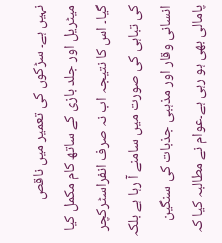نہیں ہے۔ سڑکوں کی تعمیر میں ناقص میٹریل اور جلد بازی کے ساتھ کام مکمل کیا گیا۔ اس کا نتیجہ اب نہ صرف انفراسٹرکچر کی تباہی کی صورت میں سامنے آ رہا ہے بلکہ انسانی وقار اور مذہبی جذبات کی سنگین پامالی بھی ہو رہی ہے۔عوام نے مطالبہ کیا کہ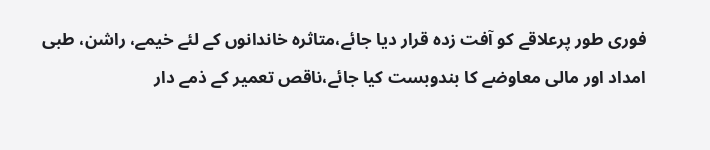فوری طور پرعلاقے کو آفت زدہ قرار دیا جائے،متاثرہ خاندانوں کے لئے خیمے، راشن، طبی امداد اور مالی معاوضے کا بندوبست کیا جائے،ناقص تعمیر کے ذمے دار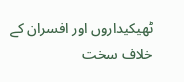ٹھیکیداروں اور افسران کے خلاف سخت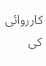کارروائی کی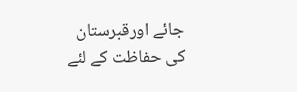جائے اورقبرستان کی حفاظت کے لئے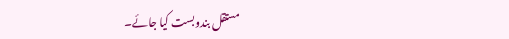مستقل بندوبست کیا جائے۔